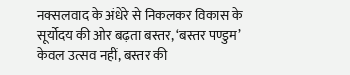नक्सलवाद के अंधेरे से निकलकर विकास के सूर्योदय की ओर बढ़ता बस्तर, ‘बस्तर पण्डुम’ केवल उत्सव नहीं, बस्तर की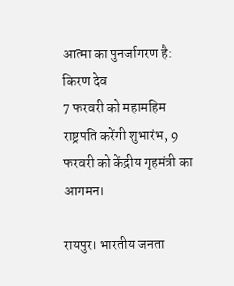आत्मा का पुनर्जागरण है: किरण देव
7 फरवरी को महामहिम राष्ट्रपति करेंगी शुभारंभ, 9 फरवरी को केंद्रीय गृहमंत्री का आगमन।

रायपुर। भारतीय जनता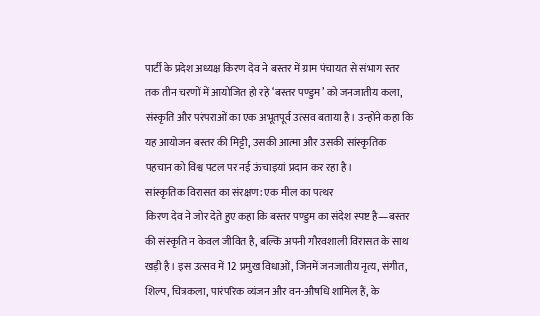पार्टी के प्रदेश अध्यक्ष किरण देव ने बस्तर में ग्राम पंचायत से संभाग स्तर तक तीन चरणों में आयोजित हो रहे ‘बस्तर पण्डुम’ को जनजातीय कला, संस्कृति और परंपराओं का एक अभूतपूर्व उत्सव बताया है। उन्होंने कहा कि यह आयोजन बस्तर की मिट्टी, उसकी आत्मा और उसकी सांस्कृतिक पहचान को विश्व पटल पर नई ऊंचाइयां प्रदान कर रहा है।
सांस्कृतिक विरासत का संरक्षण: एक मील का पत्थर
किरण देव ने जोर देते हुए कहा कि बस्तर पण्डुम का संदेश स्पष्ट है—बस्तर की संस्कृति न केवल जीवित है, बल्कि अपनी गौरवशाली विरासत के साथ खड़ी है। इस उत्सव में 12 प्रमुख विधाओं, जिनमें जनजातीय नृत्य, संगीत, शिल्प, चित्रकला, पारंपरिक व्यंजन और वन-औषधि शामिल हैं, के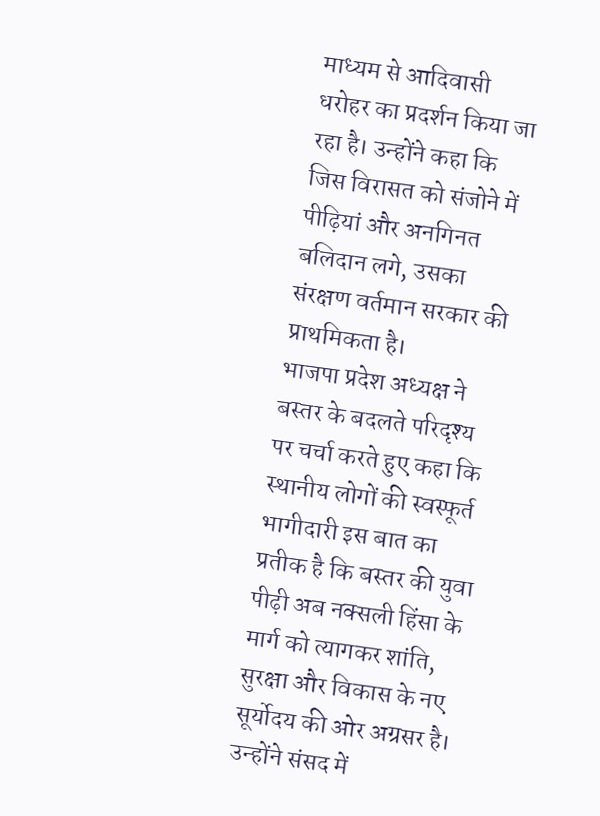माध्यम से आदिवासी धरोहर का प्रदर्शन किया जा रहा है। उन्होंने कहा कि जिस विरासत को संजोने में पीढ़ियां और अनगिनत बलिदान लगे, उसका संरक्षण वर्तमान सरकार की प्राथमिकता है।
भाजपा प्रदेश अध्यक्ष ने बस्तर के बदलते परिदृश्य पर चर्चा करते हुए कहा कि स्थानीय लोगों की स्वस्फूर्त भागीदारी इस बात का प्रतीक है कि बस्तर की युवा पीढ़ी अब नक्सली हिंसा के मार्ग को त्यागकर शांति, सुरक्षा और विकास के नए सूर्योदय की ओर अग्रसर है। उन्होंने संसद में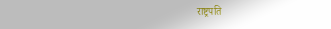राष्ट्रपति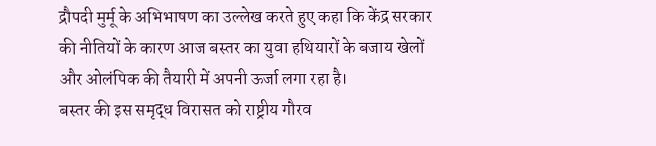द्रौपदी मुर्मू के अभिभाषण का उल्लेख करते हुए कहा कि केंद्र सरकार की नीतियों के कारण आज बस्तर का युवा हथियारों के बजाय खेलों और ओलंपिक की तैयारी में अपनी ऊर्जा लगा रहा है।
बस्तर की इस समृद्ध विरासत को राष्ट्रीय गौरव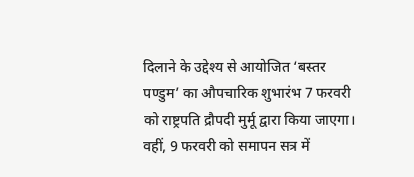दिलाने के उद्देश्य से आयोजित ‘बस्तर पण्डुम’ का औपचारिक शुभारंभ 7 फरवरी को राष्ट्रपति द्रौपदी मुर्मू द्वारा किया जाएगा। वहीं, 9 फरवरी को समापन सत्र में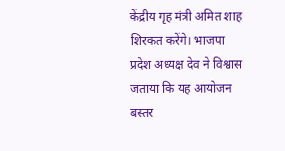केंद्रीय गृह मंत्री अमित शाह शिरकत करेंगे। भाजपा प्रदेश अध्यक्ष देव ने विश्वास जताया कि यह आयोजन बस्तर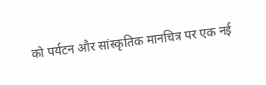को पर्यटन और सांस्कृतिक मानचित्र पर एक नई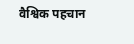वैश्विक पहचान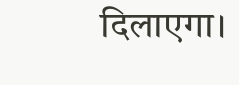दिलाएगा।